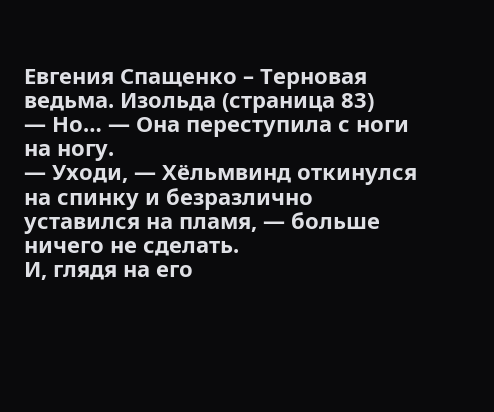Евгения Спащенко – Терновая ведьма. Изольда (страница 83)
— Но… — Она переступила с ноги на ногу.
— Уходи, — Хёльмвинд откинулся на спинку и безразлично уставился на пламя, — больше ничего не сделать.
И, глядя на его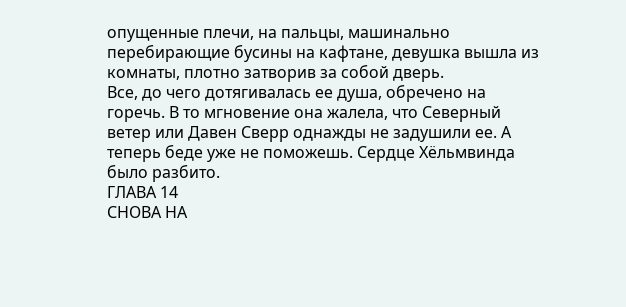опущенные плечи, на пальцы, машинально перебирающие бусины на кафтане, девушка вышла из комнаты, плотно затворив за собой дверь.
Все, до чего дотягивалась ее душа, обречено на горечь. В то мгновение она жалела, что Северный ветер или Давен Сверр однажды не задушили ее. А теперь беде уже не поможешь. Сердце Хёльмвинда было разбито.
ГЛАВА 14
СНОВА НА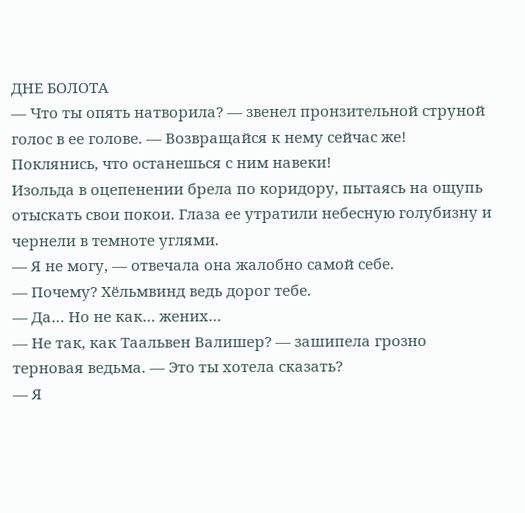ДНЕ БОЛОТА
— Что ты опять натворила? — звенел пронзительной струной голос в ее голове. — Возвращайся к нему сейчас же! Поклянись, что останешься с ним навеки!
Изольда в оцепенении брела по коридору, пытаясь на ощупь отыскать свои покои. Глаза ее утратили небесную голубизну и чернели в темноте углями.
— Я не могу, — отвечала она жалобно самой себе.
— Почему? Хёльмвинд ведь дорог тебе.
— Да… Но не как… жених…
— Не так, как Таальвен Валишер? — зашипела грозно терновая ведьма. — Это ты хотела сказать?
— Я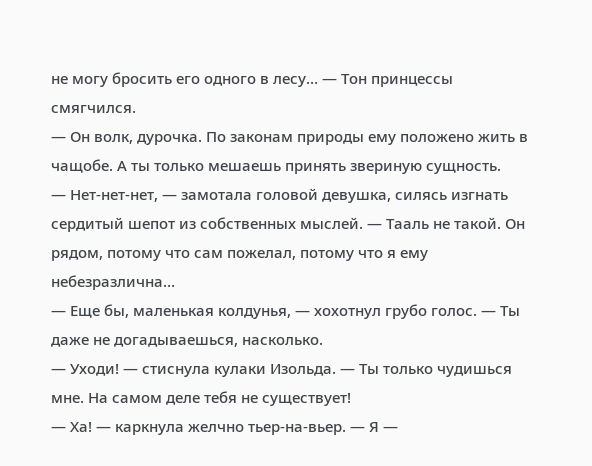не могу бросить его одного в лесу… — Тон принцессы смягчился.
— Он волк, дурочка. По законам природы ему положено жить в чащобе. А ты только мешаешь принять звериную сущность.
— Нет-нет-нет, — замотала головой девушка, силясь изгнать сердитый шепот из собственных мыслей. — Тааль не такой. Он рядом, потому что сам пожелал, потому что я ему небезразлична…
— Еще бы, маленькая колдунья, — хохотнул грубо голос. — Ты даже не догадываешься, насколько.
— Уходи! — стиснула кулаки Изольда. — Ты только чудишься мне. На самом деле тебя не существует!
— Ха! — каркнула желчно тьер-на-вьер. — Я —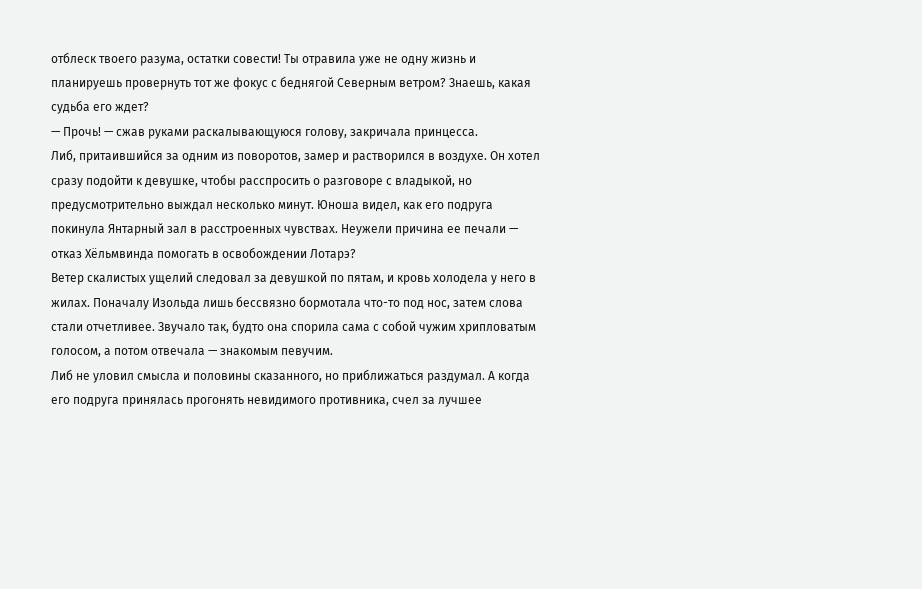отблеск твоего разума, остатки совести! Ты отравила уже не одну жизнь и планируешь провернуть тот же фокус с беднягой Северным ветром? Знаешь, какая судьба его ждет?
— Прочь! — сжав руками раскалывающуюся голову, закричала принцесса.
Либ, притаившийся за одним из поворотов, замер и растворился в воздухе. Он хотел сразу подойти к девушке, чтобы расспросить о разговоре с владыкой, но предусмотрительно выждал несколько минут. Юноша видел, как его подруга покинула Янтарный зал в расстроенных чувствах. Неужели причина ее печали — отказ Хёльмвинда помогать в освобождении Лотарэ?
Ветер скалистых ущелий следовал за девушкой по пятам, и кровь холодела у него в жилах. Поначалу Изольда лишь бессвязно бормотала что-то под нос, затем слова стали отчетливее. Звучало так, будто она спорила сама с собой чужим хрипловатым голосом, а потом отвечала — знакомым певучим.
Либ не уловил смысла и половины сказанного, но приближаться раздумал. А когда его подруга принялась прогонять невидимого противника, счел за лучшее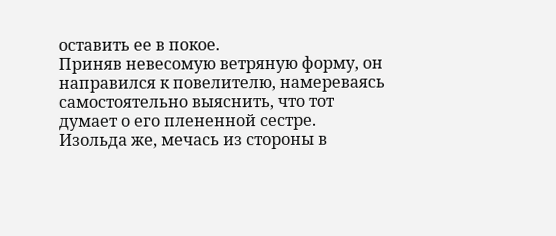оставить ее в покое.
Приняв невесомую ветряную форму, он направился к повелителю, намереваясь самостоятельно выяснить, что тот думает о его плененной сестре.
Изольда же, мечась из стороны в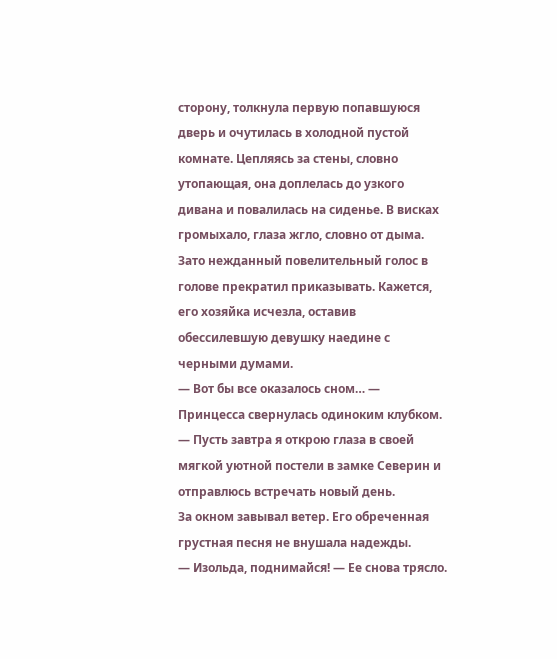сторону, толкнула первую попавшуюся дверь и очутилась в холодной пустой комнате. Цепляясь за стены, словно утопающая, она доплелась до узкого дивана и повалилась на сиденье. В висках громыхало, глаза жгло, словно от дыма. Зато нежданный повелительный голос в голове прекратил приказывать. Кажется, его хозяйка исчезла, оставив обессилевшую девушку наедине с черными думами.
— Вот бы все оказалось сном… — Принцесса свернулась одиноким клубком. — Пусть завтра я открою глаза в своей мягкой уютной постели в замке Северин и отправлюсь встречать новый день.
За окном завывал ветер. Его обреченная грустная песня не внушала надежды.
— Изольда, поднимайся! — Ее снова трясло.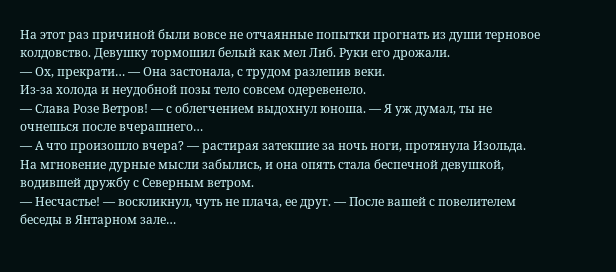На этот раз причиной были вовсе не отчаянные попытки прогнать из души терновое колдовство. Девушку тормошил белый как мел Либ. Руки его дрожали.
— Ох, прекрати… — Она застонала, с трудом разлепив веки.
Из-за холода и неудобной позы тело совсем одеревенело.
— Слава Розе Ветров! — с облегчением выдохнул юноша. — Я уж думал, ты не очнешься после вчерашнего…
— А что произошло вчера? — растирая затекшие за ночь ноги, протянула Изольда. На мгновение дурные мысли забылись, и она опять стала беспечной девушкой, водившей дружбу с Северным ветром.
— Несчастье! — воскликнул, чуть не плача, ее друг. — После вашей с повелителем беседы в Янтарном зале…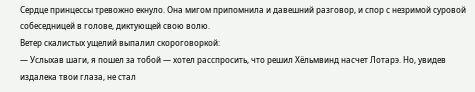Сердце принцессы тревожно екнуло. Она мигом припомнила и давешний разговор, и спор с незримой суровой собеседницей в голове, диктующей свою волю.
Ветер скалистых ущелий выпалил скороговоркой:
— Услыхав шаги, я пошел за тобой — хотел расспросить, что решил Хёльмвинд насчет Лотарэ. Но, увидев издалека твои глаза, не стал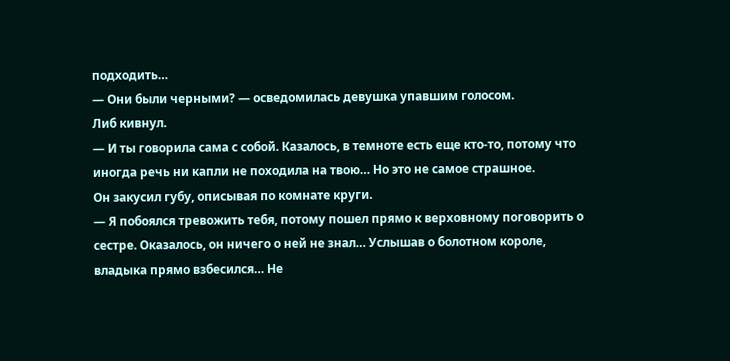подходить…
— Они были черными? — осведомилась девушка упавшим голосом.
Либ кивнул.
— И ты говорила сама с собой. Казалось, в темноте есть еще кто-то, потому что иногда речь ни капли не походила на твою… Но это не самое страшное.
Он закусил губу, описывая по комнате круги.
— Я побоялся тревожить тебя, потому пошел прямо к верховному поговорить о сестре. Оказалось, он ничего о ней не знал… Услышав о болотном короле, владыка прямо взбесился… Не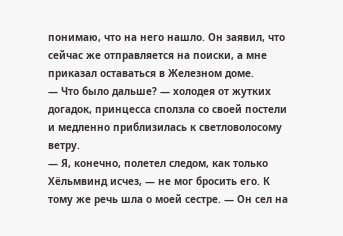понимаю, что на него нашло. Он заявил, что сейчас же отправляется на поиски, а мне приказал оставаться в Железном доме.
— Что было дальше? — холодея от жутких догадок, принцесса сползла со своей постели и медленно приблизилась к светловолосому ветру.
— Я, конечно, полетел следом, как только Хёльмвинд исчез, — не мог бросить его. К тому же речь шла о моей сестре. — Он сел на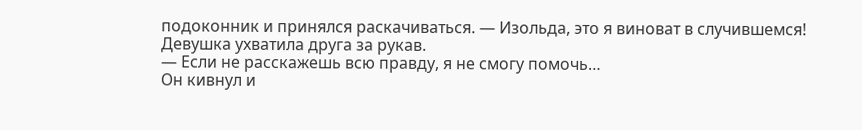подоконник и принялся раскачиваться. — Изольда, это я виноват в случившемся!
Девушка ухватила друга за рукав.
— Если не расскажешь всю правду, я не смогу помочь…
Он кивнул и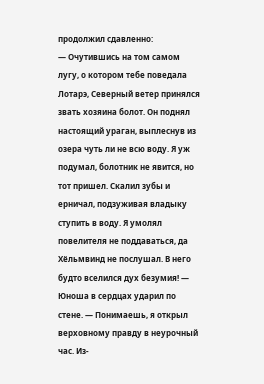продолжил сдавленно:
— Очутившись на том самом лугу, о котором тебе поведала Лотарэ, Северный ветер принялся звать хозяина болот. Он поднял настоящий ураган, выплеснув из озера чуть ли не всю воду. Я уж подумал, болотник не явится, но тот пришел. Скалил зубы и ерничал, подзуживая владыку ступить в воду. Я умолял повелителя не поддаваться, да Хёльмвинд не послушал. В него будто вселился дух безумия! — Юноша в сердцах ударил по стене. — Понимаешь, я открыл верховному правду в неурочный час. Из-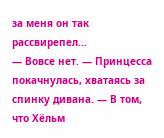за меня он так рассвирепел…
— Вовсе нет. — Принцесса покачнулась, хватаясь за спинку дивана. — В том, что Хёльм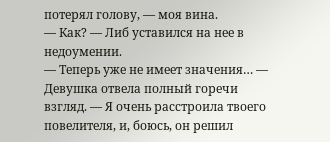потерял голову, — моя вина.
— Как? — Либ уставился на нее в недоумении.
— Теперь уже не имеет значения… — Девушка отвела полный горечи взгляд. — Я очень расстроила твоего повелителя, и, боюсь, он решил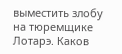выместить злобу на тюремщике Лотарэ. Каков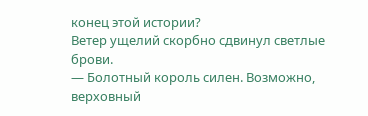конец этой истории?
Ветер ущелий скорбно сдвинул светлые брови.
— Болотный король силен. Возможно, верховный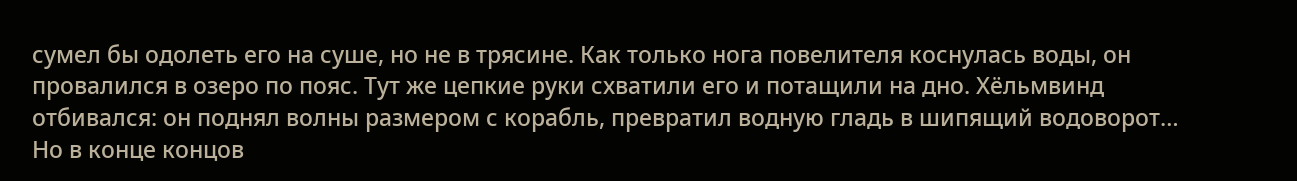сумел бы одолеть его на суше, но не в трясине. Как только нога повелителя коснулась воды, он провалился в озеро по пояс. Тут же цепкие руки схватили его и потащили на дно. Хёльмвинд отбивался: он поднял волны размером с корабль, превратил водную гладь в шипящий водоворот… Но в конце концов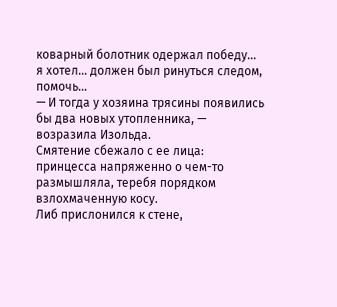коварный болотник одержал победу… я хотел… должен был ринуться следом, помочь…
— И тогда у хозяина трясины появились бы два новых утопленника, — возразила Изольда.
Смятение сбежало с ее лица: принцесса напряженно о чем-то размышляла, теребя порядком взлохмаченную косу.
Либ прислонился к стене,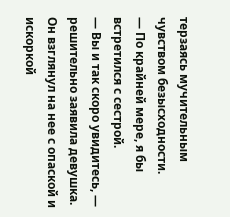терзаясь мучительным чувством безысходности.
— По крайней мере, я бы встретился с сестрой.
— Вы и так скоро увидитесь, — решительно заявила девушка.
Он взглянул на нее с опаской и искоркой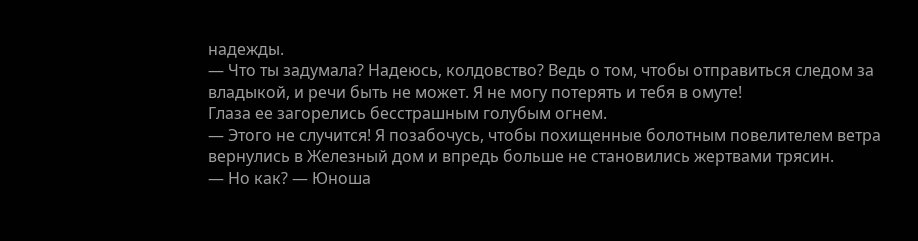надежды.
— Что ты задумала? Надеюсь, колдовство? Ведь о том, чтобы отправиться следом за владыкой, и речи быть не может. Я не могу потерять и тебя в омуте!
Глаза ее загорелись бесстрашным голубым огнем.
— Этого не случится! Я позабочусь, чтобы похищенные болотным повелителем ветра вернулись в Железный дом и впредь больше не становились жертвами трясин.
— Но как? — Юноша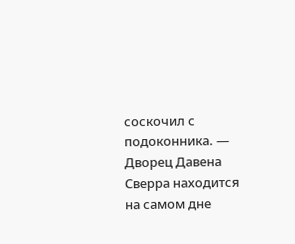соскочил с подоконника. — Дворец Давена Сверра находится на самом дне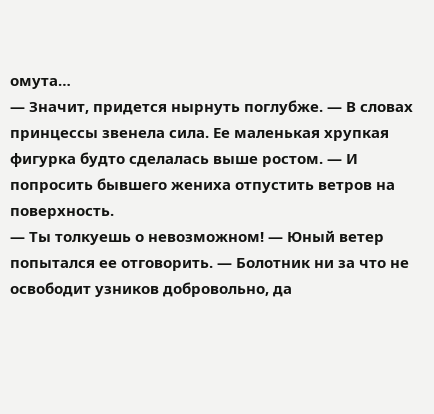омута…
— Значит, придется нырнуть поглубже. — В словах принцессы звенела сила. Ее маленькая хрупкая фигурка будто сделалась выше ростом. — И попросить бывшего жениха отпустить ветров на поверхность.
— Ты толкуешь о невозможном! — Юный ветер попытался ее отговорить. — Болотник ни за что не освободит узников добровольно, да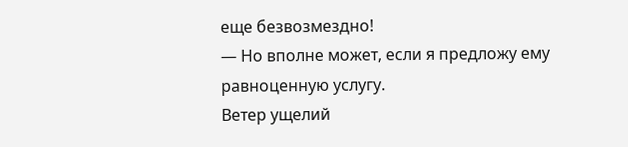еще безвозмездно!
— Но вполне может, если я предложу ему равноценную услугу.
Ветер ущелий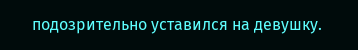подозрительно уставился на девушку.